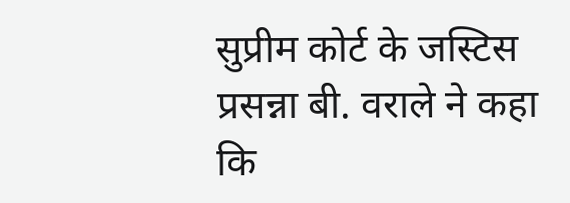सुप्रीम कोर्ट के जस्टिस प्रसन्ना बी. वराले ने कहा कि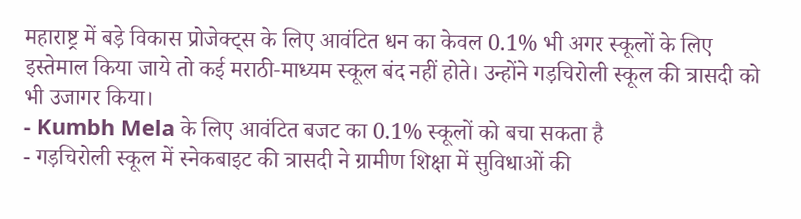महाराष्ट्र में बड़े विकास प्रोजेक्ट्स के लिए आवंटित धन का केवल 0.1% भी अगर स्कूलों के लिए इस्तेमाल किया जाये तो कई मराठी‑माध्यम स्कूल बंद नहीं होते। उन्होंने गड़चिरोली स्कूल की त्रासदी को भी उजागर किया।
- Kumbh Mela के लिए आवंटित बजट का 0.1% स्कूलों को बचा सकता है
- गड़चिरोली स्कूल में स्नेकबाइट की त्रासदी ने ग्रामीण शिक्षा में सुविधाओं की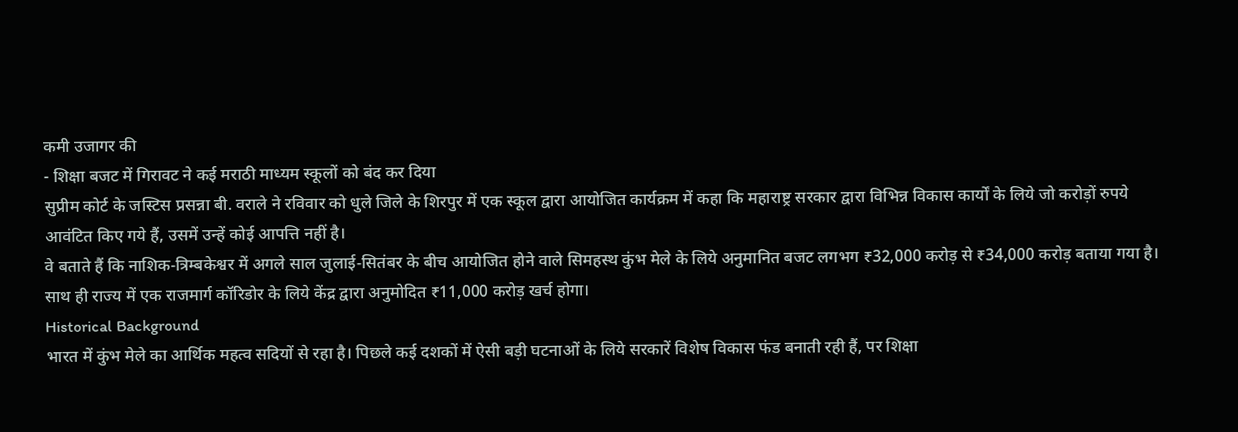कमी उजागर की
- शिक्षा बजट में गिरावट ने कई मराठी माध्यम स्कूलों को बंद कर दिया
सुप्रीम कोर्ट के जस्टिस प्रसन्ना बी. वराले ने रविवार को धुले जिले के शिरपुर में एक स्कूल द्वारा आयोजित कार्यक्रम में कहा कि महाराष्ट्र सरकार द्वारा विभिन्न विकास कार्यों के लिये जो करोड़ों रुपये आवंटित किए गये हैं, उसमें उन्हें कोई आपत्ति नहीं है।
वे बताते हैं कि नाशिक‑त्रिम्बकेश्वर में अगले साल जुलाई‑सितंबर के बीच आयोजित होने वाले सिमहस्थ कुंभ मेले के लिये अनुमानित बजट लगभग ₹32,000 करोड़ से ₹34,000 करोड़ बताया गया है। साथ ही राज्य में एक राजमार्ग कॉरिडोर के लिये केंद्र द्वारा अनुमोदित ₹11,000 करोड़ खर्च होगा।
Historical Background
भारत में कुंभ मेले का आर्थिक महत्व सदियों से रहा है। पिछले कई दशकों में ऐसी बड़ी घटनाओं के लिये सरकारें विशेष विकास फंड बनाती रही हैं, पर शिक्षा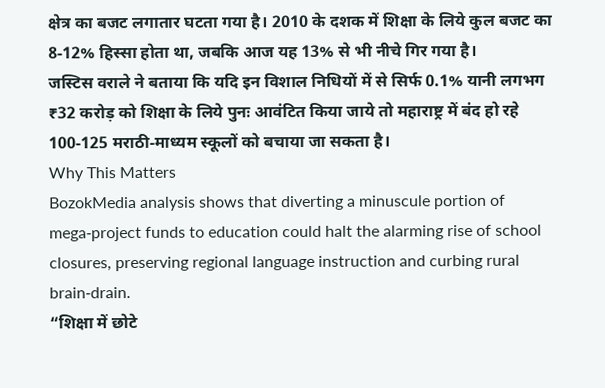क्षेत्र का बजट लगातार घटता गया है। 2010 के दशक में शिक्षा के लिये कुल बजट का 8‑12% हिस्सा होता था, जबकि आज यह 13% से भी नीचे गिर गया है।
जस्टिस वराले ने बताया कि यदि इन विशाल निधियों में से सिर्फ 0.1% यानी लगभग ₹32 करोड़ को शिक्षा के लिये पुनः आवंटित किया जाये तो महाराष्ट्र में बंद हो रहे 100‑125 मराठी‑माध्यम स्कूलों को बचाया जा सकता है।
Why This Matters
BozokMedia analysis shows that diverting a minuscule portion of mega‑project funds to education could halt the alarming rise of school closures, preserving regional language instruction and curbing rural brain‑drain.
“शिक्षा में छोटे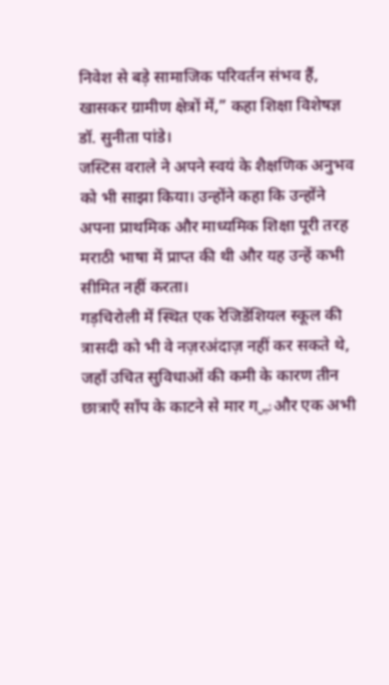निवेश से बड़े सामाजिक परिवर्तन संभव हैं, खासकर ग्रामीण क्षेत्रों में,” कहा शिक्षा विशेषज्ञ डॉ. सुनीता पांडे।
जस्टिस वराले ने अपने स्वयं के शैक्षणिक अनुभव को भी साझा किया। उन्होंने कहा कि उन्होंने अपना प्राथमिक और माध्यमिक शिक्षा पूरी तरह मराठी भाषा में प्राप्त की थी और यह उन्हें कभी सीमित नहीं करता।
गड़चिरोली में स्थित एक रेजिडेंशियल स्कूल की त्रासदी को भी वे नज़रअंदाज़ नहीं कर सकते थे, जहाँ उचित सुविधाओं की कमी के कारण तीन छात्राएँ साँप के काटने से मार गئیں और एक अभी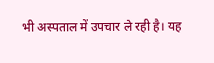भी अस्पताल में उपचार ले रही है। यह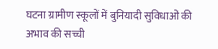घटना ग्रामीण स्कूलों में बुनियादी सुविधाओं की अभाव की सच्ची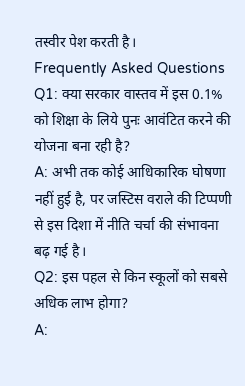तस्वीर पेश करती है।
Frequently Asked Questions
Q1: क्या सरकार वास्तव में इस 0.1% को शिक्षा के लिये पुनः आवंटित करने की योजना बना रही है?
A: अभी तक कोई आधिकारिक घोषणा नहीं हुई है, पर जस्टिस वराले की टिप्पणी से इस दिशा में नीति चर्चा की संभावना बढ़ गई है।
Q2: इस पहल से किन स्कूलों को सबसे अधिक लाभ होगा?
A: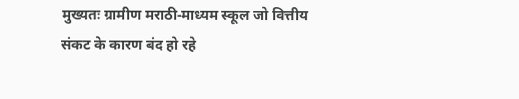मुख्यतः ग्रामीण मराठी‑माध्यम स्कूल जो वित्तीय संकट के कारण बंद हो रहे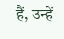हैं, उन्हें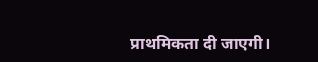प्राथमिकता दी जाएगी।